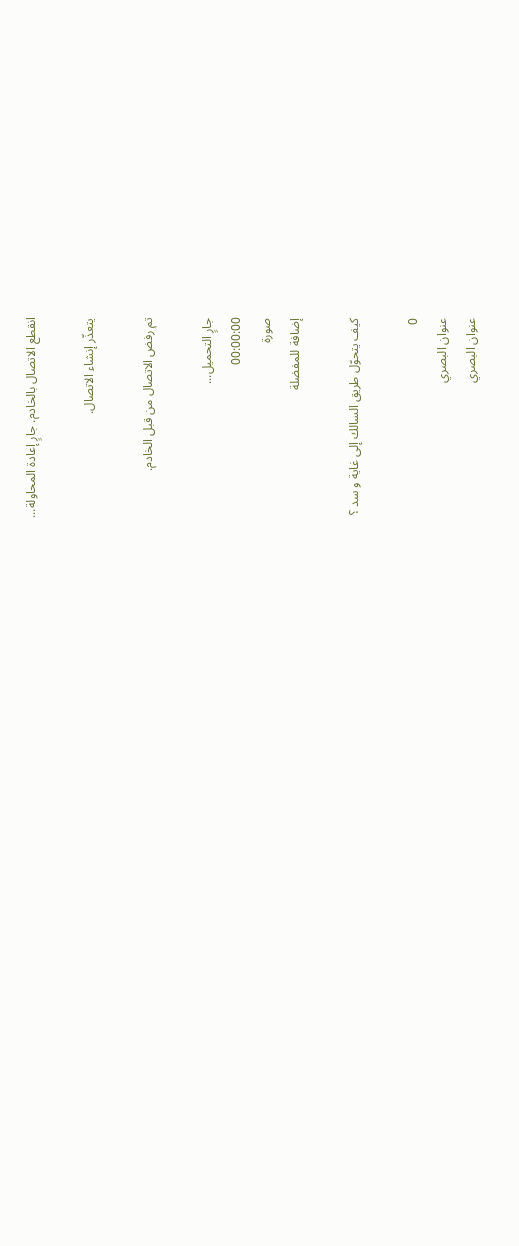انقطع الاتصال بالخادم. جارٍ إعادة المحاولة...

يتعذّر إنشاء الاتصال.

تم رفض الاتصال من قبل الخادم.

جارٍ التحميل...
00:00:00
صورة
إضافة للمفضلة

كيف يتحوّل طريق السالك إلى غاية و سد ؟

0
عنوان البصري
عنوان البصري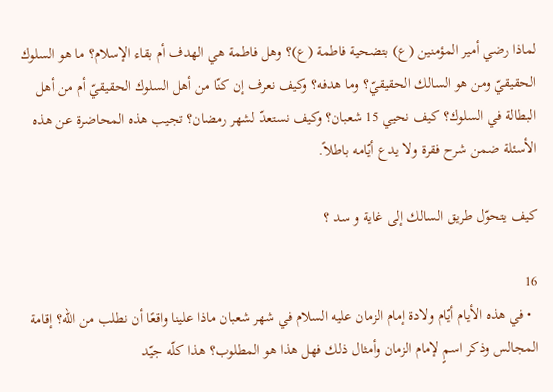لماذا رضي أمير المؤمنين (ع) بتضحية فاطمة (ع)؟ وهل فاطمة هي الهدف أم بقاء الإسلام؟ ما هو السلوك الحقيقيّ ومن هو السالك الحقيقيّ؟ وما هدفه؟ وكيف نعرف إن كنّا من أهل السلوك الحقيقيّ أم من أهل البطالة في السلوك؟ كيف نحيي 15 شعبان؟ وكيف نستعدّ لشهر رمضان؟ تجيب هذه المحاضرة عن هذه الأسئلة ضمن شرح فقرة ولا يدع أيّامه باطلاً.

كيف يتحوّل طريق السالك إلى غاية و سد ؟

16
  • في هذه الأيام أيّام ولادة إمام الزمان عليه السلام في شهر شعبان ماذا علينا واقعًا أن نطلب من الله؟ إقامة المجالس وذكر اسمٍ لإمام الزمان وأمثال ذلك فهل هذا هو المطلوب؟ هذا كلّه جيّد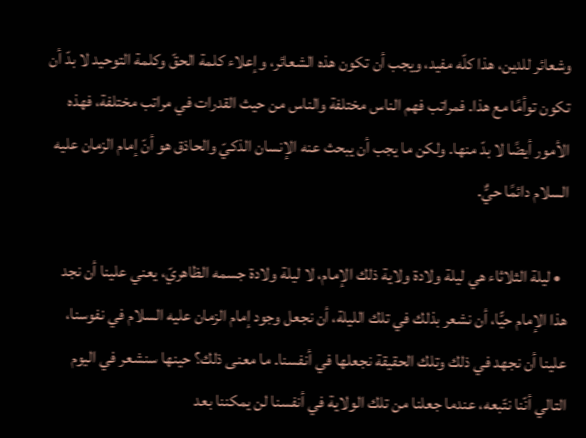وشعائر للدين، هذا كلّه مفيد، ويجب أن تكون هذه الشعائر، وإعلاء كلمة الحقّ وكلمة التوحيد لا بدّ أن تكون توأمًا مع هذا. فمراتب فهم الناس مختلفة والناس من حيث القدرات في مراتب مختلفة، فهذه الأمور أيضًا لا بدّ منها. ولكن ما يجب أن يبحث عنه الإنسان الذكيّ والحاذق هو أنّ إمام الزمان عليه السلام دائمًا حيٌّ.

  • ليلة الثلاثاء هي ليلة ولادة ولاية ذلك الإمام، لا ليلة ولادة جسمه الظاهريّ، يعني علينا أن نجد هذا الإمام حيًّا، أن نشعر بذلك في تلك الليلة، أن نجعل وجود إمام الزمان عليه السلام في نفوسنا، علينا أن نجهد في ذلك وتلك الحقيقة نجعلها في أنفسنا. ما معنى ذلك؟ حينها سنشعر في اليوم التالي أنّنا نتّبعه، عندما جعلنا من تلك الولاية في أنفسنا لن يمكننا بعد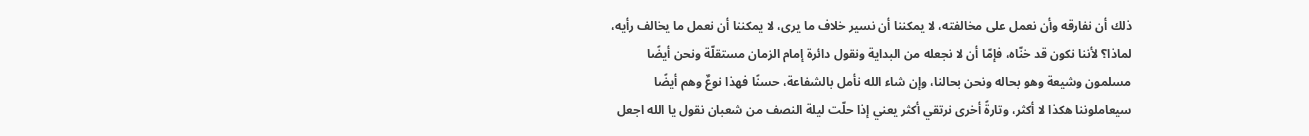ذلك أن نفارقه وأن نعمل على مخالفته، لا يمكننا أن نسير خلاف ما يرى، لا يمكننا أن نعمل ما يخالف رأيه، لماذا؟ لأننا نكون قد خنّاه، فإمّا أن لا نجعله من البداية ونقول دائرة إمام الزمان مستقلّة ونحن أيضًا مسلمون وشيعة وهو بحاله ونحن بحالنا، وإن شاء الله نأمل بالشفاعة، حسنًا فهذا نوعٌ وهم أيضًا سيعاملوننا هكذا لا أكثر، وتارةً أخرى نرتقي أكثر يعني إذا حلّت ليلة النصف من شعبان نقول يا الله اجعل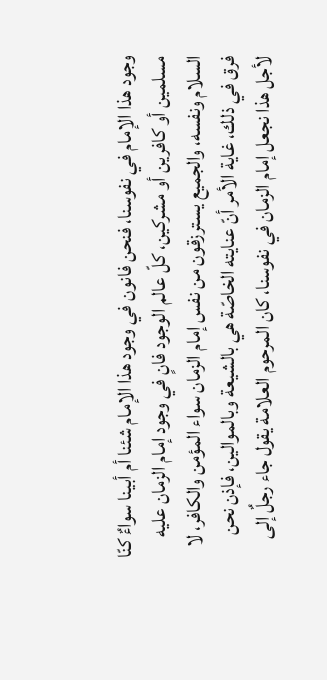وجود هذا الإمام في نفوسنا، فنحن فانون في وجود هذا الإمام شئنا أم أبينا سواءٌ كنّا مسلمين أو كافرين أو مشركين، كلّ عالم الوجود فانٍ في وجود إمام الزمان عليه السلام ونفسه، والجميع يسترزقون من نفس إمام الزمان سواء المؤمن والكافر، لا فرق في ذلك، غاية الأمر أنّ عنايته الخاصّة هي بالشيعة وبالموالين، فإذن نحن لأجل هذا نجعل إمام الزمان في نفوسنا، كان المرحوم العلامة يقول جاء رجلٌ إلى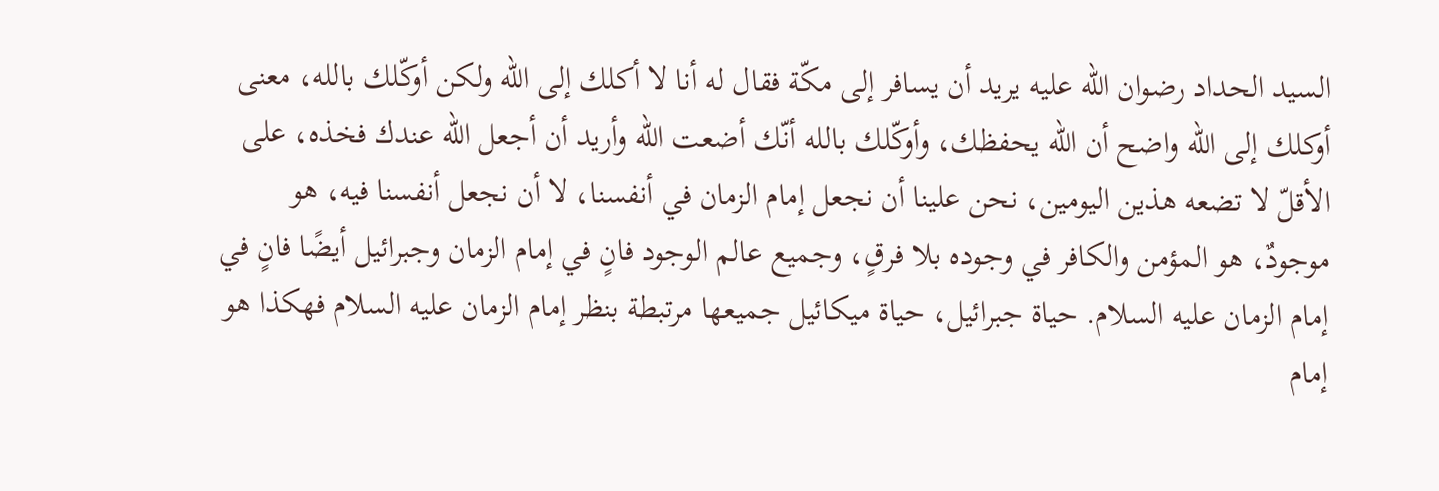السيد الحداد رضوان الله عليه يريد أن يسافر إلى مكّة فقال له أنا لا أكلك إلى الله ولكن أوكّلك بالله، معنى أوكلك إلى الله واضح أن الله يحفظك، وأوكّلك بالله أنّك أضعت الله وأريد أن أجعل الله عندك فخذه، على الأقلّ لا تضعه هذين اليومين، نحن علينا أن نجعل إمام الزمان في أنفسنا، لا أن نجعل أنفسنا فيه، هو موجودٌ، هو المؤمن والكافر في وجوده بلا فرقٍ، وجميع عالم الوجود فانٍ في إمام الزمان وجبرائيل أيضًا فانٍ في إمام الزمان عليه السلام. حياة جبرائيل، حياة ميكائيل جميعها مرتبطة بنظر إمام الزمان عليه السلام فهكذا هو إمام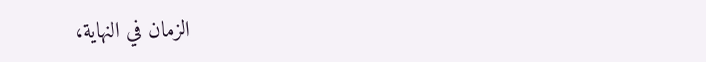الزمان في النهاية،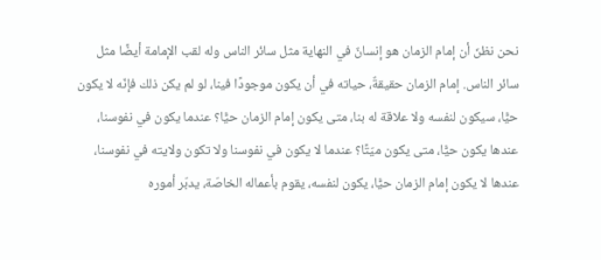نحن نظنّ أن إمام الزمان هو إنسانٌ في النهاية مثل سائر الناس وله لقب الإمامة أيضًا مثل سائر الناس. إمام الزمان حقيقةٌ، حياته في أن يكون موجودًا فينا، لو لم يكن ذلك فإنّه لا يكون حيًّا، سيكون لنفسه ولا علاقة له بنا، متى يكون إمام الزمان حيًّا؟ عندما يكون في نفوسنا، عندها يكون حيًّا، متى يكون ميّتًا؟ عندما لا يكون في نفوسنا ولا تكون ولايته في نفوسنا، عندها لا يكون إمام الزمان حيًّا، يكون لنفسه، يقوم بأعماله الخاصّة، يدبّر أموره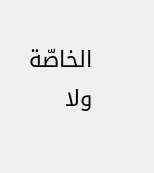الخاصّة ولا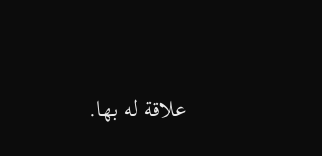علاقة له بها.